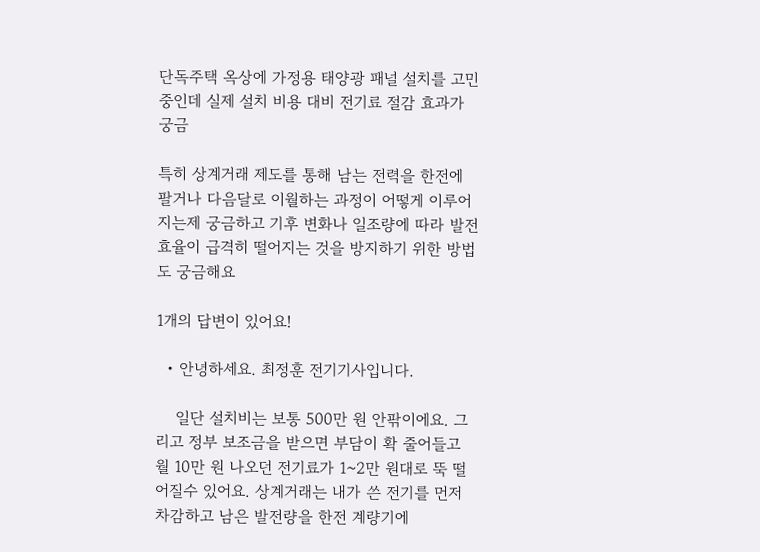단독주택 옥상에 가정용 태양광 패널 설치를 고민중인데 실제 설치 비용 대비 전기료 절감 효과가 궁금

특히 상계거래 제도를 통해 남는 전력을 한전에 팔거나 다음달로 이월하는 과정이 어떻게 이루어지는제 궁금하고 기후 변화나 일조량에 따라 발전 효율이 급격히 떨어지는 것을 방지하기 위한 방법도 궁금해요

1개의 답변이 있어요!

  • 안녕하세요. 최정훈 전기기사입니다.

    일단 설치비는 보통 500만 원 안팎이에요. 그리고 정부 보조금을 받으면 부담이 확 줄어들고 월 10만 원 나오던 전기료가 1~2만 원대로 뚝 떨어질수 있어요. 상계거래는 내가 쓴 전기를 먼저 차감하고 남은 발전량을 한전 계량기에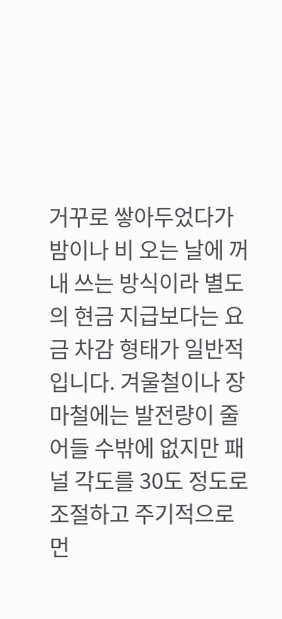거꾸로 쌓아두었다가 밤이나 비 오는 날에 꺼내 쓰는 방식이라 별도의 현금 지급보다는 요금 차감 형태가 일반적입니다. 겨울철이나 장마철에는 발전량이 줄어들 수밖에 없지만 패널 각도를 30도 정도로 조절하고 주기적으로 먼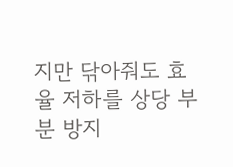지만 닦아줘도 효율 저하를 상당 부분 방지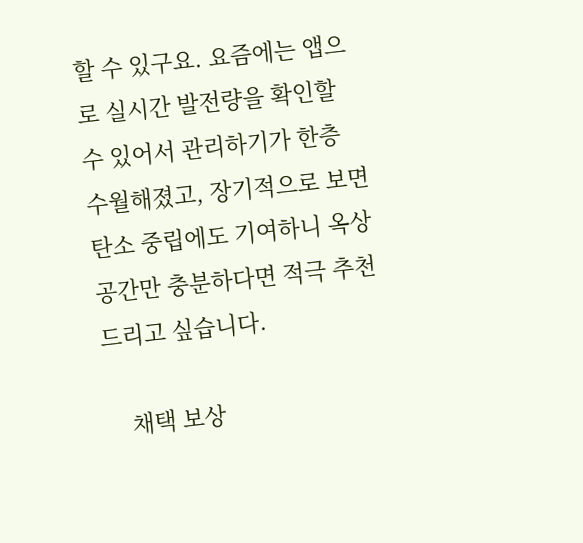할 수 있구요. 요즘에는 앱으로 실시간 발전량을 확인할 수 있어서 관리하기가 한층 수월해졌고, 장기적으로 보면 탄소 중립에도 기여하니 옥상 공간만 충분하다면 적극 추천드리고 싶습니다.

    채택 보상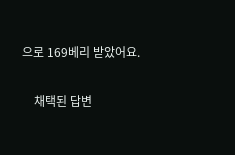으로 169베리 받았어요.

    채택된 답변